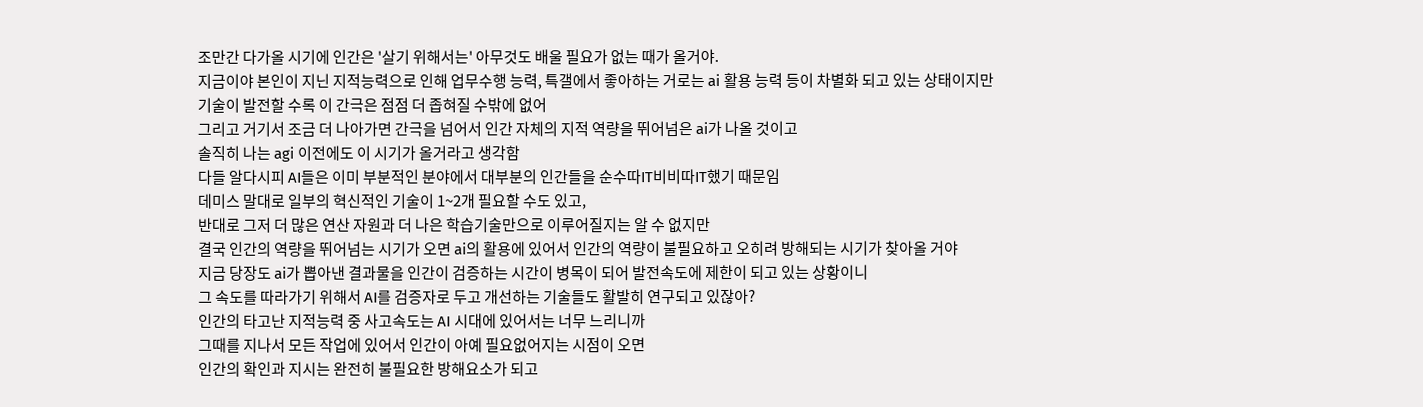조만간 다가올 시기에 인간은 '살기 위해서는' 아무것도 배울 필요가 없는 때가 올거야.
지금이야 본인이 지닌 지적능력으로 인해 업무수행 능력, 특갤에서 좋아하는 거로는 ai 활용 능력 등이 차별화 되고 있는 상태이지만
기술이 발전할 수록 이 간극은 점점 더 좁혀질 수밖에 없어
그리고 거기서 조금 더 나아가면 간극을 넘어서 인간 자체의 지적 역량을 뛰어넘은 ai가 나올 것이고
솔직히 나는 agi 이전에도 이 시기가 올거라고 생각함
다들 알다시피 AI들은 이미 부분적인 분야에서 대부분의 인간들을 순수따IT비비따IT했기 때문임
데미스 말대로 일부의 혁신적인 기술이 1~2개 필요할 수도 있고,
반대로 그저 더 많은 연산 자원과 더 나은 학습기술만으로 이루어질지는 알 수 없지만
결국 인간의 역량을 뛰어넘는 시기가 오면 ai의 활용에 있어서 인간의 역량이 불필요하고 오히려 방해되는 시기가 찾아올 거야
지금 당장도 ai가 뽑아낸 결과물을 인간이 검증하는 시간이 병목이 되어 발전속도에 제한이 되고 있는 상황이니
그 속도를 따라가기 위해서 AI를 검증자로 두고 개선하는 기술들도 활발히 연구되고 있잖아?
인간의 타고난 지적능력 중 사고속도는 AI 시대에 있어서는 너무 느리니까
그때를 지나서 모든 작업에 있어서 인간이 아예 필요없어지는 시점이 오면
인간의 확인과 지시는 완전히 불필요한 방해요소가 되고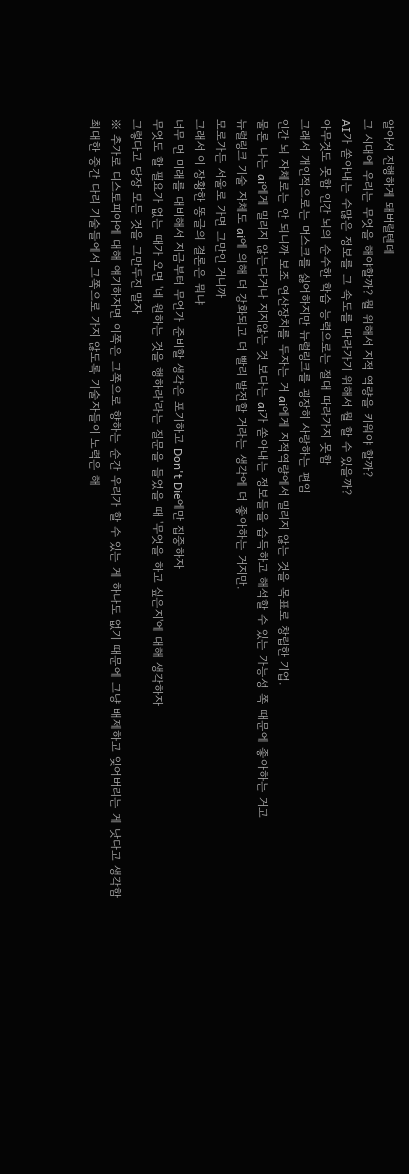알아서 진행하게 돼버릴텐데
그 시대에 우리는 무엇을 해야할까? 뭘 위해서 지적 역량을 키워야 할까?
AI가 쏟아내는 수많은 정보를 그 속도를 따라가기 위해서 뭘 할 수 있을까?
아무것도 못함 인간 뇌의 순수한 학습 능력으로는 절대 따라가지 못함
그래서 개인적으로는 머스크를 싫어하지만 뉴럴링크를 굉장히 사랑하는 편임
인간 뇌 자체로는 안 되니까 보조 연산장치를 두자는 거 ai에게 지적역량에서 밀리지 않는 것을 목표로 창립한 기업.
물론 나는 ai에게 밀리지 않는다거나 지지않는 것 보다는 ai가 쏟아내는 정보들을 습득하고 해석할 수 있는 가능성 쪽 때문에 좋아하는 거고
뉴럴링크 기술 자체도 ai에 의해 더 강화되고 더 빨리 발전할 거라는 생각에 더 좋아하는 거지만.
모로가든 서울로 가면 그만인 거니까
그래서 이 장황한 똥글의 결론은 뭐냐
너무 먼 미래를 대비해서 지금부터 무언가 준비할 생각은 포기하고 Don't Die에만 집중하자
무엇도 할 필요가 없는 때가 오면 '네 원하는 것을 행하라'라는 질문을 들었을 때 '무엇을 하고 싶은지'에 대해 생각하자
그렇다고 당장 모든 것을 그만두진 말자
※ 추가로 디스토피아에 대해 얘기하자면 이쪽은 그쪽으로 향하는 순간 우리가 할 수 있는 게 하나도 없기 때문에 그냥 배제하고 잊어버리는 게 낫다고 생각함
최대한 중간 다리 기술들에서 그쪽으로 가지 않도록 기술자들이 노력은 해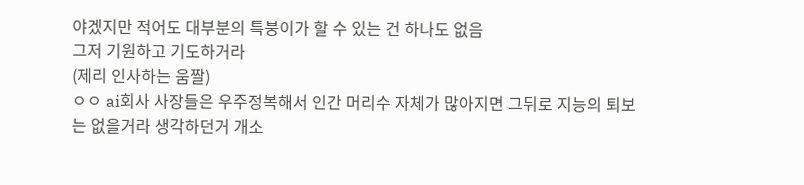야겠지만 적어도 대부분의 특붕이가 할 수 있는 건 하나도 없음
그저 기원하고 기도하거라
(제리 인사하는 움짤)
ㅇㅇ ai회사 사장들은 우주정복해서 인간 머리수 자체가 많아지면 그뒤로 지능의 퇴보는 없을거라 생각하던거 개소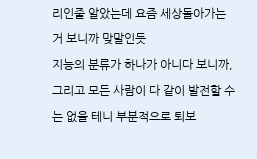리인줄 알았는데 요즘 세상돌아가는거 보니까 맞말인듯
지능의 분류가 하나가 아니다 보니까, 그리고 모든 사람이 다 같이 발전할 수는 없을 테니 부분적으로 퇴보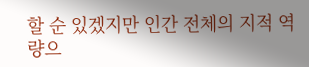할 순 있겠지만 인간 전체의 지적 역량으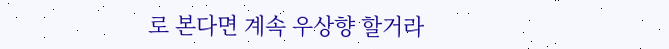로 본다면 계속 우상향 할거라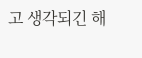고 생각되긴 해